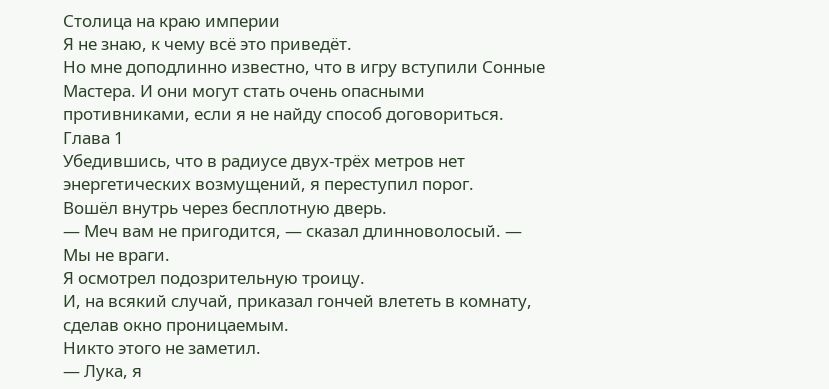Столица на краю империи
Я не знаю, к чему всё это приведёт.
Но мне доподлинно известно, что в игру вступили Сонные Мастера. И они могут стать очень опасными противниками, если я не найду способ договориться.
Глава 1
Убедившись, что в радиусе двух-трёх метров нет энергетических возмущений, я переступил порог.
Вошёл внутрь через бесплотную дверь.
— Меч вам не пригодится, — сказал длинноволосый. — Мы не враги.
Я осмотрел подозрительную троицу.
И, на всякий случай, приказал гончей влететь в комнату, сделав окно проницаемым.
Никто этого не заметил.
— Лука, я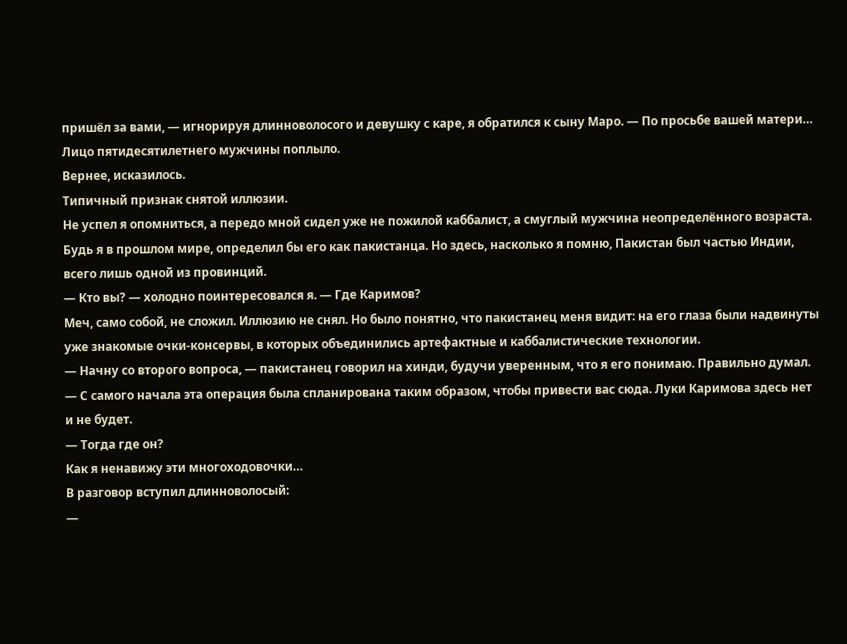пришёл за вами, — игнорируя длинноволосого и девушку с каре, я обратился к сыну Маро. — По просьбе вашей матери…
Лицо пятидесятилетнего мужчины поплыло.
Вернее, исказилось.
Типичный признак снятой иллюзии.
Не успел я опомниться, а передо мной сидел уже не пожилой каббалист, а смуглый мужчина неопределённого возраста. Будь я в прошлом мире, определил бы его как пакистанца. Но здесь, насколько я помню, Пакистан был частью Индии, всего лишь одной из провинций.
— Кто вы? — холодно поинтересовался я. — Где Каримов?
Меч, само собой, не сложил. Иллюзию не снял. Но было понятно, что пакистанец меня видит: на его глаза были надвинуты уже знакомые очки-консервы, в которых объединились артефактные и каббалистические технологии.
— Начну со второго вопроса, — пакистанец говорил на хинди, будучи уверенным, что я его понимаю. Правильно думал. — С самого начала эта операция была спланирована таким образом, чтобы привести вас сюда. Луки Каримова здесь нет и не будет.
— Тогда где он?
Как я ненавижу эти многоходовочки…
В разговор вступил длинноволосый:
—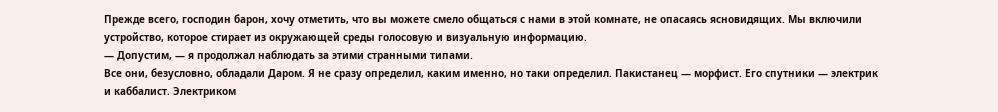Прежде всего, господин барон, хочу отметить, что вы можете смело общаться с нами в этой комнате, не опасаясь ясновидящих. Мы включили устройство, которое стирает из окружающей среды голосовую и визуальную информацию.
— Допустим, — я продолжал наблюдать за этими странными типами.
Все они, безусловно, обладали Даром. Я не сразу определил, каким именно, но таки определил. Пакистанец — морфист. Его спутники — электрик и каббалист. Электриком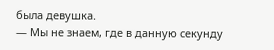была девушка.
— Мы не знаем, где в данную секунду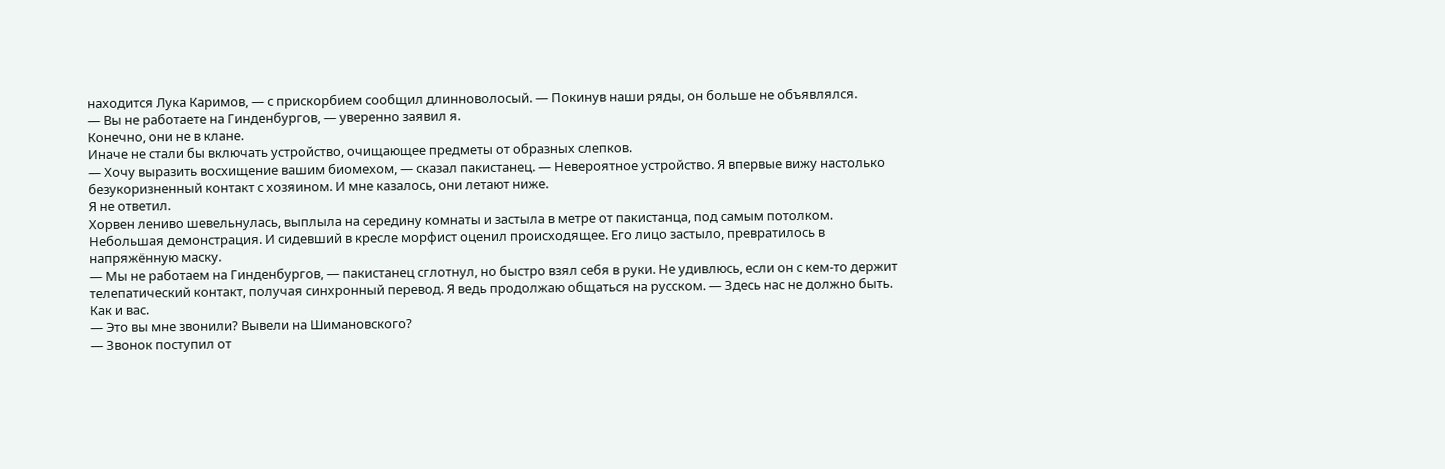находится Лука Каримов, — с прискорбием сообщил длинноволосый. — Покинув наши ряды, он больше не объявлялся.
— Вы не работаете на Гинденбургов, — уверенно заявил я.
Конечно, они не в клане.
Иначе не стали бы включать устройство, очищающее предметы от образных слепков.
— Хочу выразить восхищение вашим биомехом, — сказал пакистанец. — Невероятное устройство. Я впервые вижу настолько безукоризненный контакт с хозяином. И мне казалось, они летают ниже.
Я не ответил.
Хорвен лениво шевельнулась, выплыла на середину комнаты и застыла в метре от пакистанца, под самым потолком. Небольшая демонстрация. И сидевший в кресле морфист оценил происходящее. Его лицо застыло, превратилось в напряжённую маску.
— Мы не работаем на Гинденбургов, — пакистанец сглотнул, но быстро взял себя в руки. Не удивлюсь, если он с кем-то держит телепатический контакт, получая синхронный перевод. Я ведь продолжаю общаться на русском. — Здесь нас не должно быть. Как и вас.
— Это вы мне звонили? Вывели на Шимановского?
— Звонок поступил от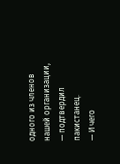одного из членов нашей организации, — подтвердил пакистанец.
— И чего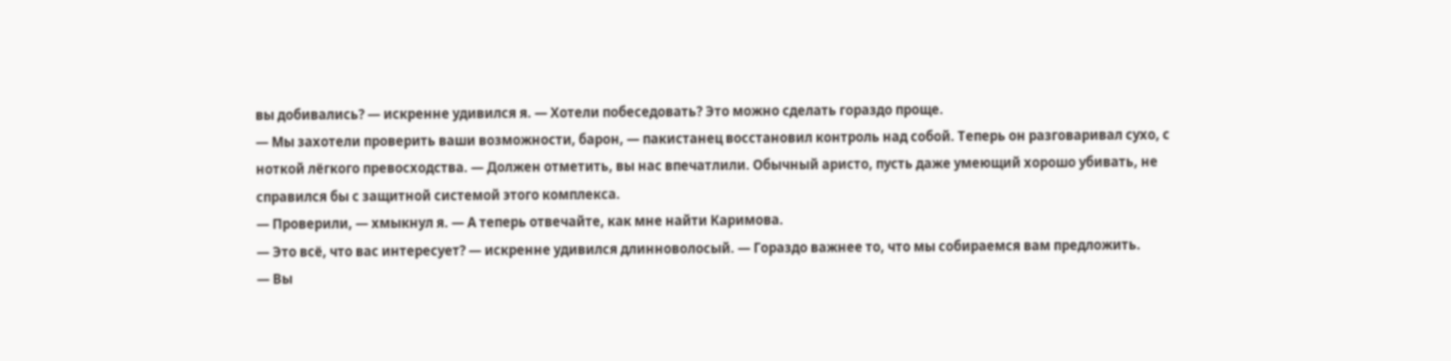вы добивались? — искренне удивился я. — Хотели побеседовать? Это можно сделать гораздо проще.
— Мы захотели проверить ваши возможности, барон, — пакистанец восстановил контроль над собой. Теперь он разговаривал сухо, с ноткой лёгкого превосходства. — Должен отметить, вы нас впечатлили. Обычный аристо, пусть даже умеющий хорошо убивать, не справился бы с защитной системой этого комплекса.
— Проверили, — хмыкнул я. — А теперь отвечайте, как мне найти Каримова.
— Это всё, что вас интересует? — искренне удивился длинноволосый. — Гораздо важнее то, что мы собираемся вам предложить.
— Вы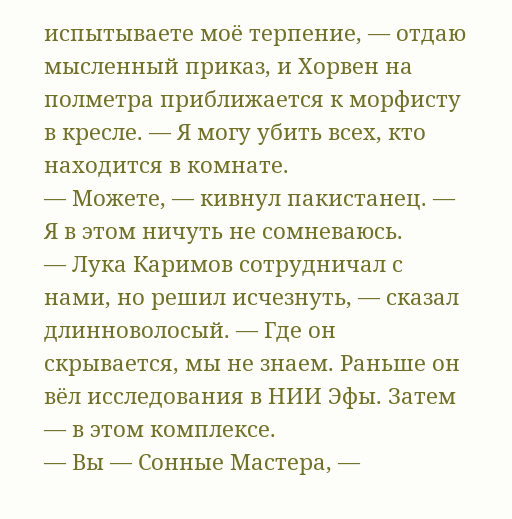испытываете моё терпение, — отдаю мысленный приказ, и Хорвен на полметра приближается к морфисту в кресле. — Я могу убить всех, кто находится в комнате.
— Можете, — кивнул пакистанец. — Я в этом ничуть не сомневаюсь.
— Лука Каримов сотрудничал с нами, но решил исчезнуть, — сказал длинноволосый. — Где он скрывается, мы не знаем. Раньше он вёл исследования в НИИ Эфы. Затем — в этом комплексе.
— Вы — Сонные Мастера, —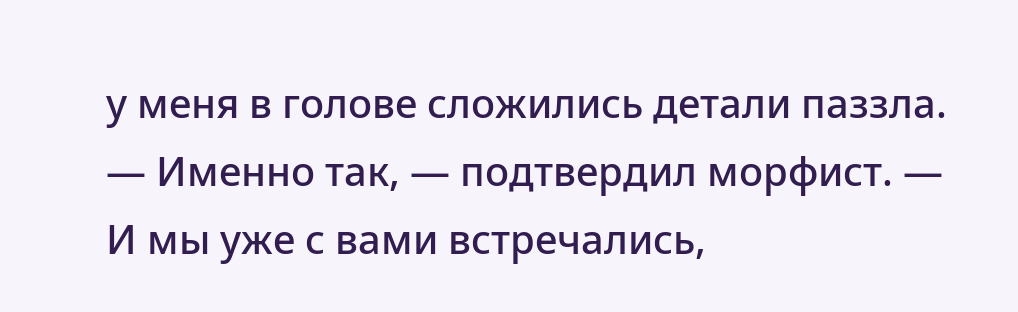у меня в голове сложились детали паззла.
— Именно так, — подтвердил морфист. — И мы уже с вами встречались,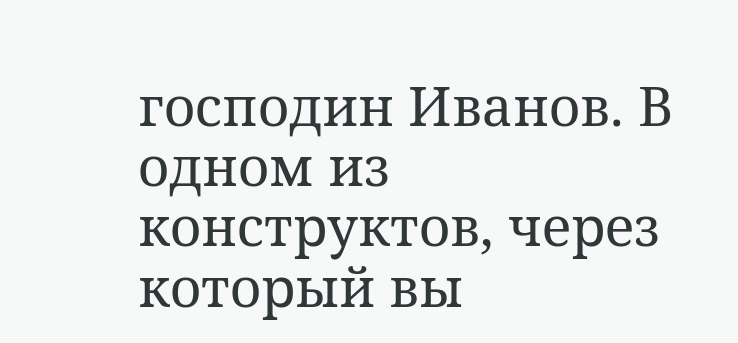господин Иванов. В одном из конструктов, через который вы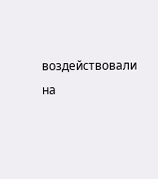воздействовали на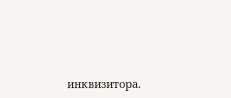инквизитора.